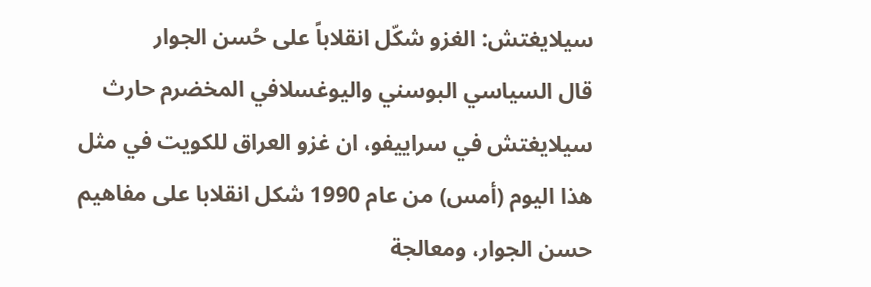سيلايغتش: الغزو شكّل انقلاباً على حُسن الجوار
قال السياسي البوسني واليوغسلافي المخضرم حارث سيلايغتش في سراييفو، ان غزو العراق للكويت في مثل هذا اليوم (أمس) من عام 1990 شكل انقلابا على مفاهيم حسن الجوار، ومعالجة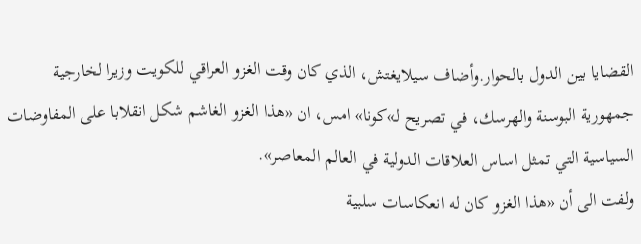القضايا بين الدول بالحوار.وأضاف سيلايغتش، الذي كان وقت الغزو العراقي للكويت وزيرا لخارجية جمهورية البوسنة والهرسك، في تصريح لـ»كونا» امس، ان «هذا الغزو الغاشم شكل انقلابا على المفاوضات السياسية التي تمثل اساس العلاقات الدولية في العالم المعاصر».
ولفت الى أن «هذا الغزو كان له انعكاسات سلبية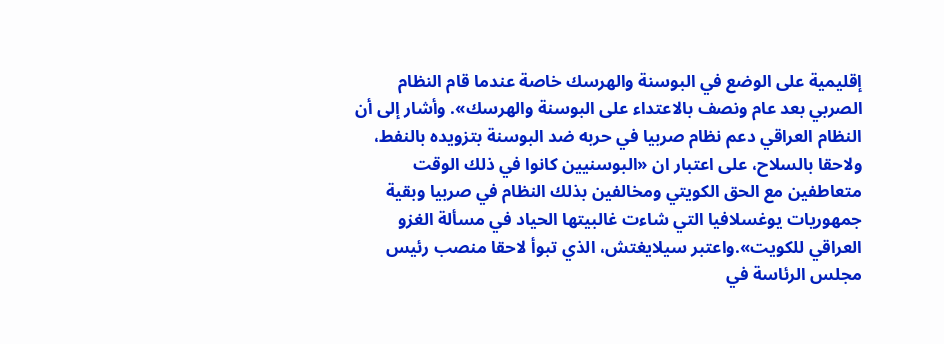إقليمية على الوضع في البوسنة والهرسك خاصة عندما قام النظام الصربي بعد عام ونصف بالاعتداء على البوسنة والهرسك». وأشار إلى أن النظام العراقي دعم نظام صربيا في حربه ضد البوسنة بتزويده بالنفط، ولاحقا بالسلاح، على اعتبار ان «البوسنيين كانوا في ذلك الوقت متعاطفين مع الحق الكويتي ومخالفين بذلك النظام في صربيا وبقية جمهوريات يوغسلافيا التي شاءت غالبيتها الحياد في مسألة الغزو العراقي للكويت».واعتبر سيلايغتش، الذي تبوأ لاحقا منصب رئيس مجلس الرئاسة في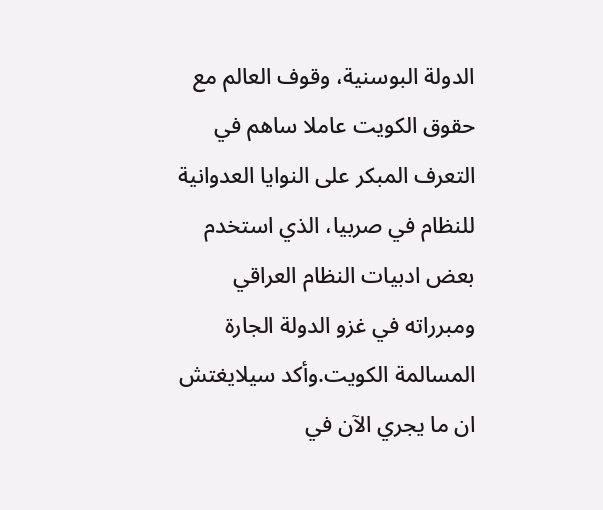الدولة البوسنية، وقوف العالم مع حقوق الكويت عاملا ساهم في التعرف المبكر على النوايا العدوانية للنظام في صربيا، الذي استخدم بعض ادبيات النظام العراقي ومبرراته في غزو الدولة الجارة المسالمة الكويت.وأكد سيلايغتش ان ما يجري الآن في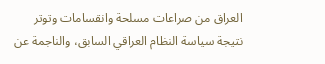العراق من صراعات مسلحة وانقسامات وتوتر نتيجة سياسة النظام العراقي السابق، والناجمة عن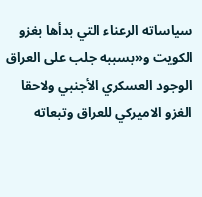سياساته الرعناء التي بدأها بغزو الكويت و«بسببه جلب على العراق الوجود العسكري الأجنبي ولاحقا الغزو الاميركي للعراق وتبعاته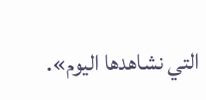التي نشاهدها اليوم».